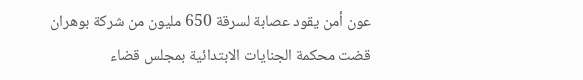عون أمن يقود عصابة لسرقة 650 مليون من شركة بوهران
قضت محكمة الجنايات الابتدائية بمجلس قضاء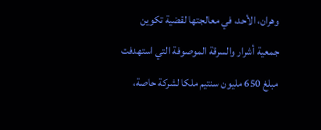وهران، الأحد، في معالجتها لقضية تكوين جمعية أشرار والسرقة الموصوفة التي استهدفت مبلغ 650 مليون سنتيم ملكا لشركة حاصة،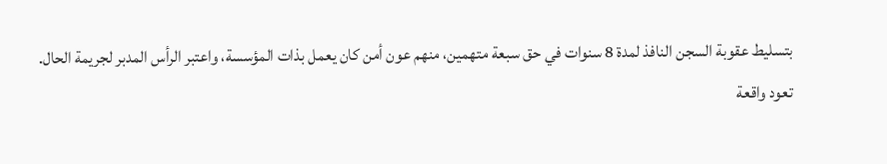بتسليط عقوبة السجن النافذ لمدة 8 سنوات في حق سبعة متهمين، منهم عون أمن كان يعمل بذات المؤسسة، واعتبر الرأس المدبر لجريمة الحال.
تعود واقعة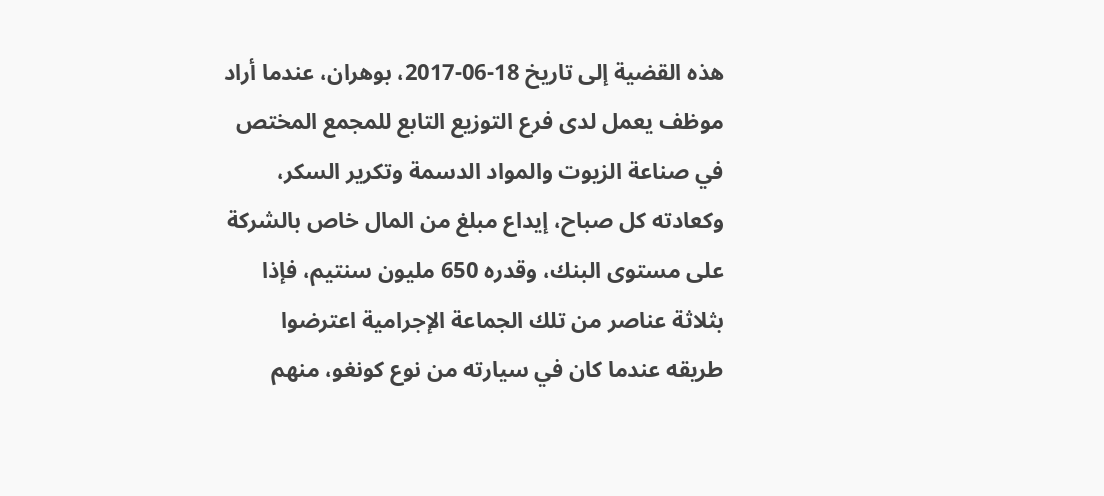هذه القضية إلى تاريخ 18-06-2017، بوهران، عندما أراد موظف يعمل لدى فرع التوزيع التابع للمجمع المختص في صناعة الزيوت والمواد الدسمة وتكرير السكر، وكعادته كل صباح، إيداع مبلغ من المال خاص بالشركة على مستوى البنك، وقدره 650 مليون سنتيم، فإذا بثلاثة عناصر من تلك الجماعة الإجرامية اعترضوا طريقه عندما كان في سيارته من نوع كونغو، منهم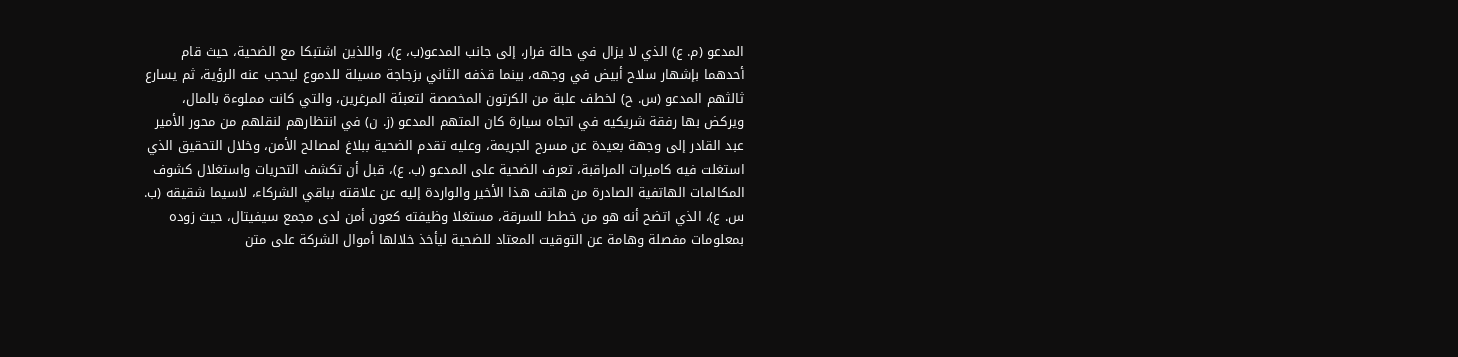المدعو (م. ع) الذي لا يزال في حالة فرار، إلى جانب المدعو(ب، ع)، واللذين اشتبكا مع الضحية، حيث قام أحدهما بإشهار سلاح أبيض في وجهه، بينما قذفه الثاني بزجاجة مسيلة للدموع ليحجب عنه الرؤية، ثم يسارع ثالثهم المدعو (س. ح) لخطف علبة من الكرتون المخصصة لتعبئة المرغرين، والتي كانت مملوءة بالمال، ويركض بها رفقة شريكيه في اتجاه سيارة كان المتهم المدعو (ز. ن) في انتظارهم لنقلهم من محور الأمير عبد القادر إلى وجهة بعيدة عن مسرح الجريمة، وعليه تقدم الضحية ببلاغ لمصالح الأمن، وخلال التحقيق الذي استغلت فيه كاميرات المراقبة، تعرف الضحية على المدعو (ب. ع)، قبل أن تكشف التحريات واستغلال كشوف المكالمات الهاتفية الصادرة من هاتف هذا الأخير والواردة إليه عن علاقته بباقي الشركاء، لاسيما شقيقه (ب. س. ع)، الذي اتضح أنه هو من خطط للسرقة، مستغلا وظيفته كعون أمن لدى مجمع سيفيتال، حيث زوده بمعلومات مفصلة وهامة عن التوقيت المعتاد للضحية ليأخذ خلالها أموال الشركة على متن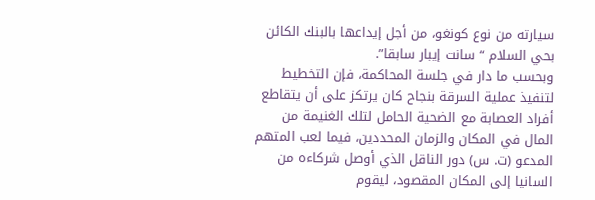سيارته من نوع كونغو، من أجل إيداعها بالبنك الكائن بحي السلام “سانت إيبار سابقا”.
وبحسب ما دار في جلسة المحاكمة، فإن التخطيط لتنفيذ عملية السرقة بنجاح كان يرتكز على أن يتقاطع أفراد العصابة مع الضحية الحامل لتلك الغنيمة من المال في المكان والزمان المحددين، فيما لعب المتهم المدعو (ت. س) دور الناقل الذي أوصل شركاءه من السانيا إلى المكان المقصود، ليقوم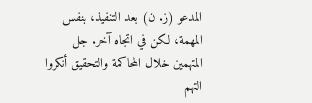المدعو (ز. ن) بعد التنفيذ، بنفس المهمة، لكن في اتجاه آخر. جل المتهمين خلال المحاكمة والتحقيق أنكروا التهم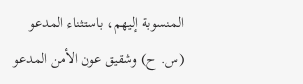المنسوبة إليهم، باستثناء المدعو (س. ح) وشقيق عون الأمن المدعو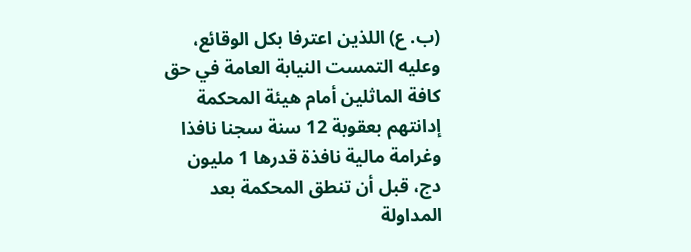(ب. ع) اللذين اعترفا بكل الوقائع، وعليه التمست النيابة العامة في حق كافة الماثلين أمام هيئة المحكمة إدانتهم بعقوبة 12 سنة سجنا نافذا وغرامة مالية نافذة قدرها 1 مليون دج، قبل أن تنطق المحكمة بعد المداولة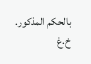بالحكم المذكور.
خ.غ